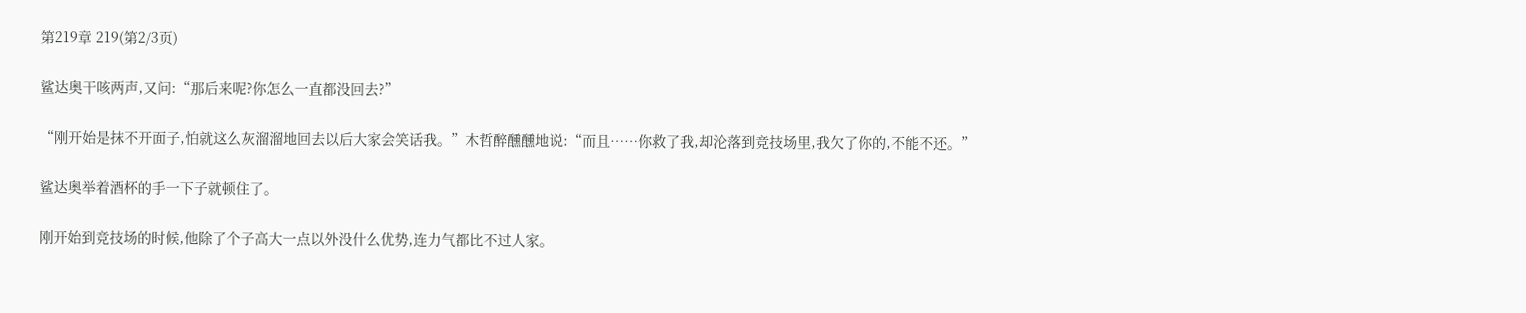第219章 219(第2/3页)

鲨达奥干咳两声,又问:“那后来呢?你怎么一直都没回去?”

“刚开始是抹不开面子,怕就这么灰溜溜地回去以后大家会笑话我。”木哲醉醺醺地说:“而且……你救了我,却沦落到竞技场里,我欠了你的,不能不还。”

鲨达奥举着酒杯的手一下子就顿住了。

刚开始到竞技场的时候,他除了个子高大一点以外没什么优势,连力气都比不过人家。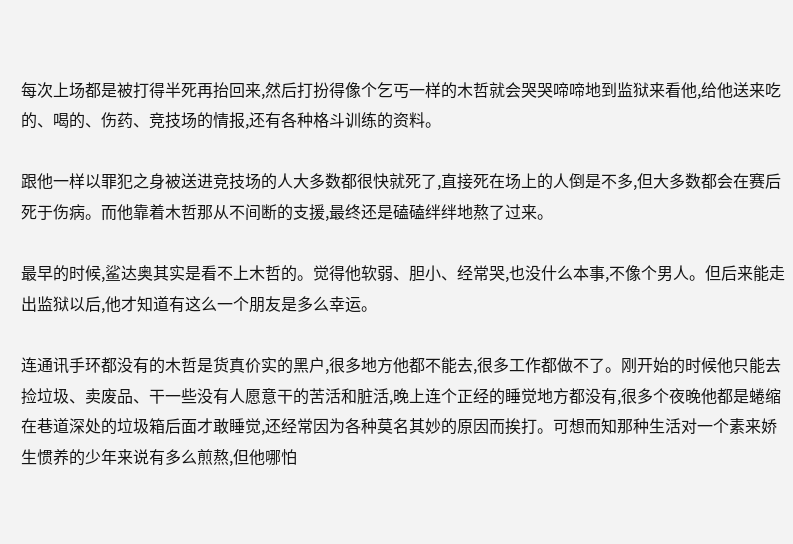每次上场都是被打得半死再抬回来,然后打扮得像个乞丐一样的木哲就会哭哭啼啼地到监狱来看他,给他送来吃的、喝的、伤药、竞技场的情报,还有各种格斗训练的资料。

跟他一样以罪犯之身被送进竞技场的人大多数都很快就死了,直接死在场上的人倒是不多,但大多数都会在赛后死于伤病。而他靠着木哲那从不间断的支援,最终还是磕磕绊绊地熬了过来。

最早的时候,鲨达奥其实是看不上木哲的。觉得他软弱、胆小、经常哭,也没什么本事,不像个男人。但后来能走出监狱以后,他才知道有这么一个朋友是多么幸运。

连通讯手环都没有的木哲是货真价实的黑户,很多地方他都不能去,很多工作都做不了。刚开始的时候他只能去捡垃圾、卖废品、干一些没有人愿意干的苦活和脏活,晚上连个正经的睡觉地方都没有,很多个夜晚他都是蜷缩在巷道深处的垃圾箱后面才敢睡觉,还经常因为各种莫名其妙的原因而挨打。可想而知那种生活对一个素来娇生惯养的少年来说有多么煎熬,但他哪怕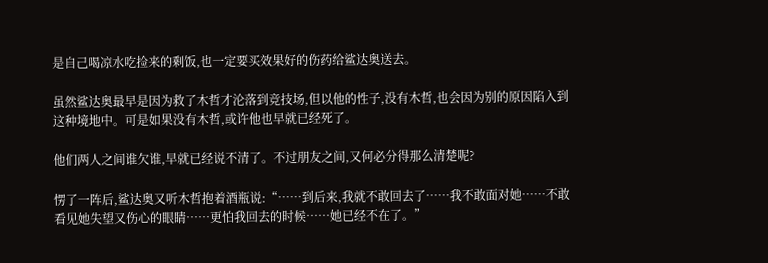是自己喝凉水吃捡来的剩饭,也一定要买效果好的伤药给鲨达奥送去。

虽然鲨达奥最早是因为救了木哲才沦落到竞技场,但以他的性子,没有木哲,也会因为别的原因陷入到这种境地中。可是如果没有木哲,或许他也早就已经死了。

他们两人之间谁欠谁,早就已经说不清了。不过朋友之间,又何必分得那么清楚呢?

愣了一阵后,鲨达奥又听木哲抱着酒瓶说:“……到后来,我就不敢回去了……我不敢面对她……不敢看见她失望又伤心的眼睛……更怕我回去的时候……她已经不在了。”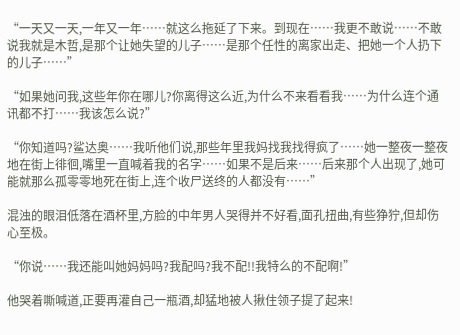“一天又一天,一年又一年……就这么拖延了下来。到现在……我更不敢说……不敢说我就是木哲,是那个让她失望的儿子……是那个任性的离家出走、把她一个人扔下的儿子……”

“如果她问我,这些年你在哪儿?你离得这么近,为什么不来看看我……为什么连个通讯都不打……我该怎么说?”

“你知道吗?鲨达奥……我听他们说,那些年里我妈找我找得疯了……她一整夜一整夜地在街上徘徊,嘴里一直喊着我的名字……如果不是后来……后来那个人出现了,她可能就那么孤零零地死在街上,连个收尸送终的人都没有……”

混浊的眼泪低落在酒杯里,方脸的中年男人哭得并不好看,面孔扭曲,有些狰狞,但却伤心至极。

“你说……我还能叫她妈妈吗?我配吗?我不配!!我特么的不配啊!”

他哭着嘶喊道,正要再灌自己一瓶酒,却猛地被人揪住领子提了起来!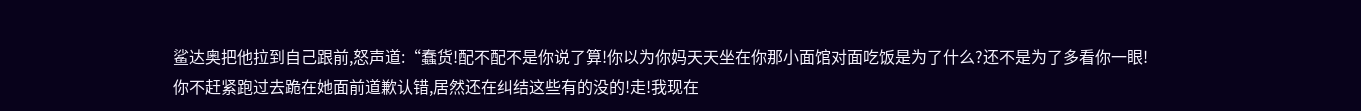鲨达奥把他拉到自己跟前,怒声道:“蠢货!配不配不是你说了算!你以为你妈天天坐在你那小面馆对面吃饭是为了什么?还不是为了多看你一眼!你不赶紧跑过去跪在她面前道歉认错,居然还在纠结这些有的没的!走!我现在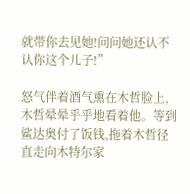就带你去见她!问问她还认不认你这个儿子!”

怒气伴着酒气熏在木哲脸上,木哲晕晕乎乎地看着他。等到鲨达奥付了饭钱,拖着木哲径直走向木特尔家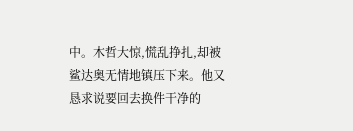中。木哲大惊,慌乱挣扎,却被鲨达奥无情地镇压下来。他又恳求说要回去换件干净的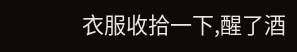衣服收拾一下,醒了酒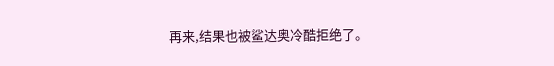再来,结果也被鲨达奥冷酷拒绝了。